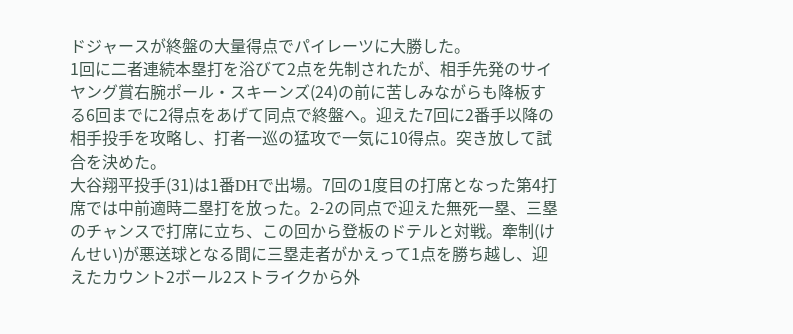ドジャースが終盤の大量得点でパイレーツに大勝した。
1回に二者連続本塁打を浴びて2点を先制されたが、相手先発のサイヤング賞右腕ポール・スキーンズ(24)の前に苦しみながらも降板する6回までに2得点をあげて同点で終盤へ。迎えた7回に2番手以降の相手投手を攻略し、打者一巡の猛攻で一気に10得点。突き放して試合を決めた。
大谷翔平投手(31)は1番DHで出場。7回の1度目の打席となった第4打席では中前適時二塁打を放った。2-2の同点で迎えた無死一塁、三塁のチャンスで打席に立ち、この回から登板のドテルと対戦。牽制(けんせい)が悪送球となる間に三塁走者がかえって1点を勝ち越し、迎えたカウント2ボール2ストライクから外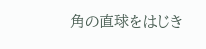角の直球をはじき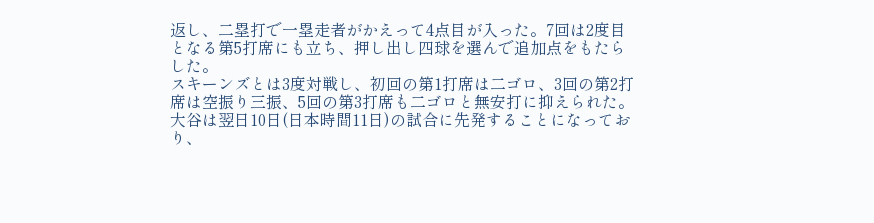返し、二塁打で一塁走者がかえって4点目が入った。7回は2度目となる第5打席にも立ち、押し出し四球を選んで追加点をもたらした。
スキーンズとは3度対戦し、初回の第1打席は二ゴロ、3回の第2打席は空振り三振、5回の第3打席も二ゴロと無安打に抑えられた。
大谷は翌日10日(日本時間11日)の試合に先発することになっており、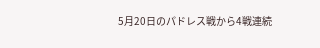5月20日のパドレス戦から4戦連続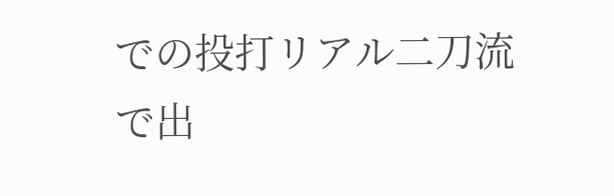での投打リアル二刀流で出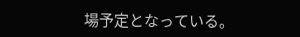場予定となっている。